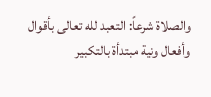والصلاة شرعاً: التعبد لله تعالى بأقوال وأفعال ونية مبتدأة بالتكبير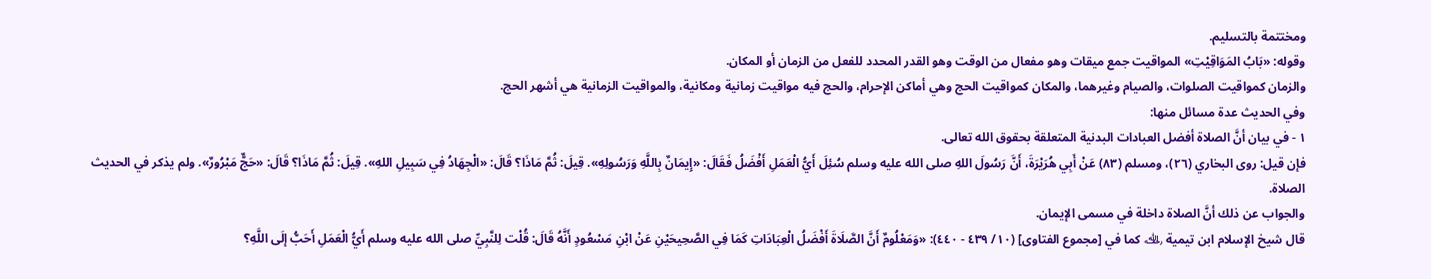ومختتمة بالتسليم.
وقوله: «بَابُ المَوَاقِيْتِ» المواقيت جمع ميقات وهو مفعال من الوقت وهو القدر المحدد للفعل من الزمان أو المكان.
والزمان كمواقيت الصلوات، والصيام وغيرهما، والمكان كمواقيت الحج وهي أماكن الإحرام، والحج فيه مواقيت زمانية ومكانية، والمواقيت الزمانية هي أشهر الحج.
وفي الحديث عدة مسائل منها:
١ - في بيان أنَّ الصلاة أفضل العبادات البدنية المتعلقة بحقوق الله تعالى.
فإن قيل: روى البخاري (٢٦)، ومسلم (٨٣) عَنْ أَبِي هُرَيْرَةَ، أَنَّ رَسُولَ اللهِ صلى الله عليه وسلم سُئِلَ أَيُّ الْعَمَلِ أَفْضَلُ فَقَالَ: «إِيمَانٌ بِاللَّهِ وَرَسُولِهِ». قِيلَ: ثُمَّ مَاذَا؟ قَالَ: «الْجِهَادُ فِي سَبِيلِ اللهِ». قِيلَ: ثُمَّ مَاذَا؟ قَالَ: «حَجٌّ مَبْرُورٌ». ولم يذكر في الحديث الصلاة.
والجواب عن ذلك أنَّ الصلاة داخلة في مسمى الإيمان.
قال شيخ الإسلام ابن تيمية ﵀ كما في [مجموع الفتاوى] (١٠/ ٤٣٩ - ٤٤٠): «وَمَعْلُومٌ أَنَّ الصَّلَاةَ أَفْضَلُ الْعِبَادَاتِ كَمَا فِي الصَّحِيحَيْنِ عَنْ ابْنِ مَسْعُودٍ أَنَّهُ قَالَ: قُلْت لِلنَّبِيِّ صلى الله عليه وسلم أَيُّ الْعَمَلِ أَحَبُّ إلَى اللَّهِ؟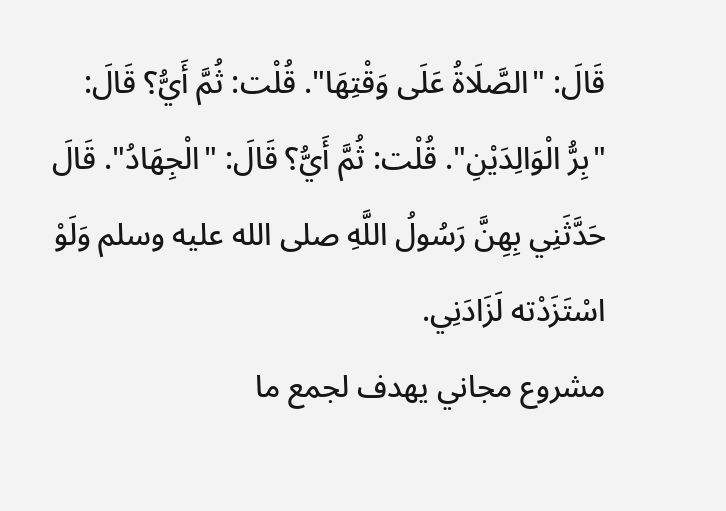قَالَ: "الصَّلَاةُ عَلَى وَقْتِهَا". قُلْت: ثُمَّ أَيُّ؟ قَالَ: "بِرُّ الْوَالِدَيْنِ". قُلْت: ثُمَّ أَيُّ؟ قَالَ: "الْجِهَادُ". قَالَ حَدَّثَنِي بِهِنَّ رَسُولُ اللَّهِ صلى الله عليه وسلم وَلَوْ اسْتَزَدْته لَزَادَنِي.
مشروع مجاني يهدف لجمع ما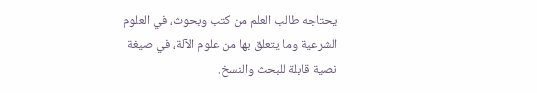يحتاجه طالب العلم من كتب وبحوث، في العلوم الشرعية وما يتعلق بها من علوم الآلة، في صيغة نصية قابلة للبحث والنسخ.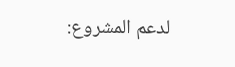لدعم المشروع: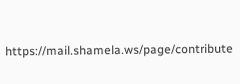https://mail.shamela.ws/page/contribute